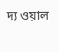দ্য ওয়াল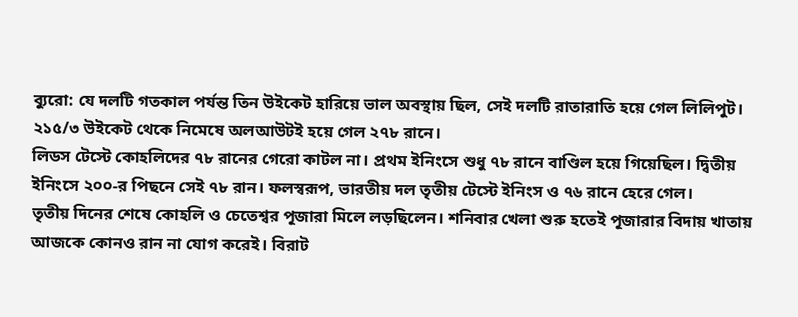ব্যুরো: যে দলটি গতকাল পর্যন্ত তিন উইকেট হারিয়ে ভাল অবস্থায় ছিল, সেই দলটি রাতারাতি হয়ে গেল লিলিপুট। ২১৫/৩ উইকেট থেকে নিমেষে অলআউটই হয়ে গেল ২৭৮ রানে।
লিডস টেস্টে কোহলিদের ৭৮ রানের গেরো কাটল না। প্রথম ইনিংসে শুধু ৭৮ রানে বাণ্ডিল হয়ে গিয়েছিল। দ্বিতীয় ইনিংসে ২০০-র পিছনে সেই ৭৮ রান। ফলস্বরূপ, ভারতীয় দল তৃতীয় টেস্টে ইনিংস ও ৭৬ রানে হেরে গেল।
তৃতীয় দিনের শেষে কোহলি ও চেতেশ্বর পূজারা মিলে লড়ছিলেন। শনিবার খেলা শুরু হতেই পূজারার বিদায় খাতায় আজকে কোনও রান না যোগ করেই। বিরাট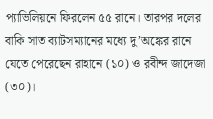প্যাভিলিয়নে ফিরলেন ৫৫ রানে। তারপর দলের বাকি সাত ব্যাটসম্যানের মধ্যে দু’অঙ্কের রানে যেতে পেরেছেন রাহানে (১০) ও রবীন্দ জাদেজা (৩০)।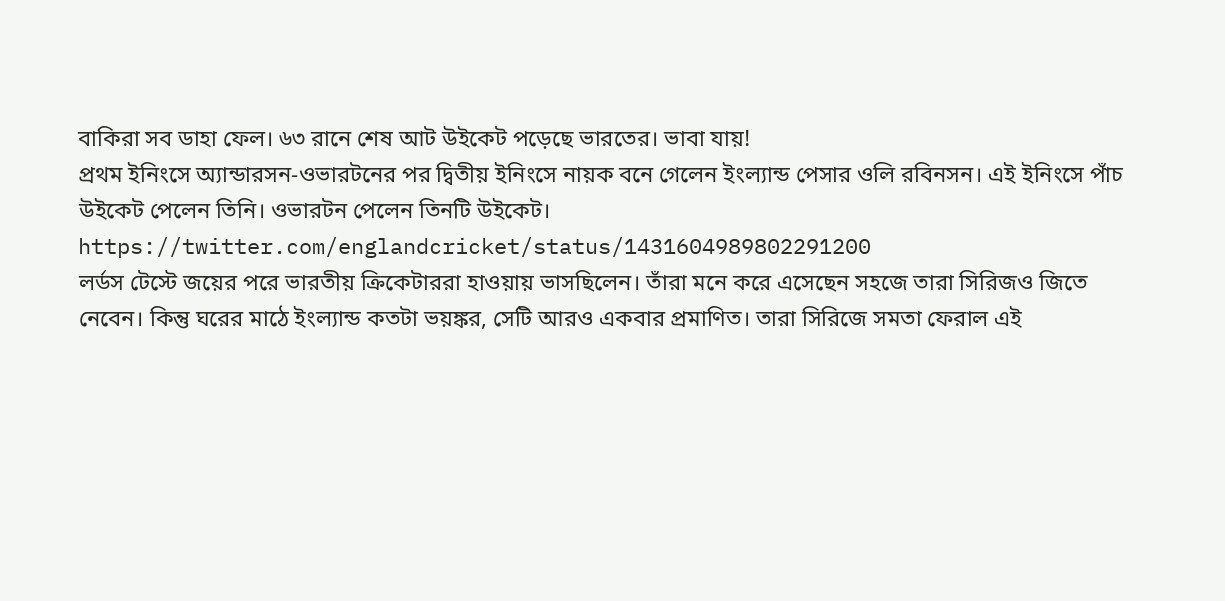বাকিরা সব ডাহা ফেল। ৬৩ রানে শেষ আট উইকেট পড়েছে ভারতের। ভাবা যায়!
প্রথম ইনিংসে অ্যান্ডারসন-ওভারটনের পর দ্বিতীয় ইনিংসে নায়ক বনে গেলেন ইংল্যান্ড পেসার ওলি রবিনসন। এই ইনিংসে পাঁচ উইকেট পেলেন তিনি। ওভারটন পেলেন তিনটি উইকেট।
https://twitter.com/englandcricket/status/1431604989802291200
লর্ডস টেস্টে জয়ের পরে ভারতীয় ক্রিকেটাররা হাওয়ায় ভাসছিলেন। তাঁরা মনে করে এসেছেন সহজে তারা সিরিজও জিতে নেবেন। কিন্তু ঘরের মাঠে ইংল্যান্ড কতটা ভয়ঙ্কর, সেটি আরও একবার প্রমাণিত। তারা সিরিজে সমতা ফেরাল এই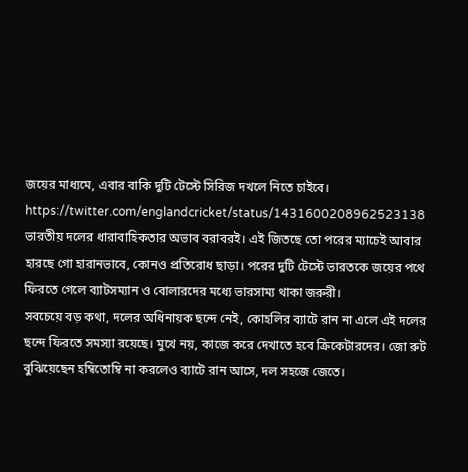জয়ের মাধ্যমে, এবার বাকি দুটি টেস্টে সিরিজ দখলে নিতে চাইবে।
https://twitter.com/englandcricket/status/1431600208962523138
ভারতীয় দলের ধারাবাহিকতার অভাব বরাবরই। এই জিতছে তো পরের ম্যাচেই আবার হারছে গো হারানভাবে, কোনও প্রতিরোধ ছাড়া। পরের দুটি টেস্টে ভারতকে জয়ের পথে ফিরতে গেলে ব্যাটসম্যান ও বোলারদের মধ্যে ভারসাম্য থাকা জরুরী।
সবচেয়ে বড় কথা, দলের অধিনায়ক ছন্দে নেই, কোহলির ব্যাটে রান না এলে এই দলের ছন্দে ফিরতে সমস্যা রয়েছে। মুখে নয়, কাজে করে দেখাতে হবে ক্রিকেটারদের। জো রুট বুঝিয়েছেন হম্বিতোম্বি না করলেও ব্যাটে রান আসে, দল সহজে জেতে।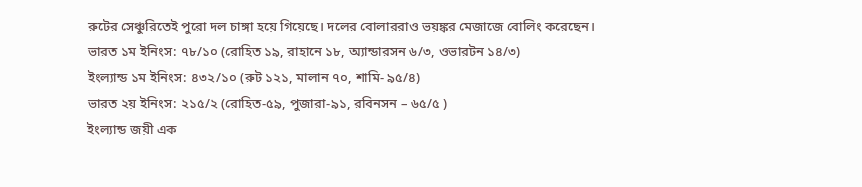রুটের সেঞ্চুরিতেই পুরো দল চাঙ্গা হয়ে গিয়েছে। দলের বোলাররাও ভয়ঙ্কর মেজাজে বোলিং করেছেন।
ভারত ১ম ইনিংস: ৭৮/১০ (রোহিত ১৯, রাহানে ১৮, অ্যান্ডারসন ৬/৩, ওভারটন ১৪/৩)
ইংল্যান্ড ১ম ইনিংস: ৪৩২/১০ (রুট ১২১, মালান ৭০, শামি- ৯৫/৪)
ভারত ২য় ইনিংস: ২১৫/২ (রোহিত-৫৯, পুজারা-৯১, রবিনসন – ৬৫/৫ )
ইংল্যান্ড জয়ী এক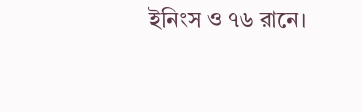ইনিংস ও ৭৬ রানে।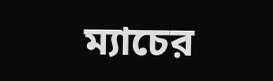ম্যাচের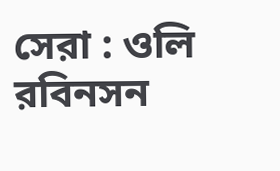সেরা : ওলি রবিনসন